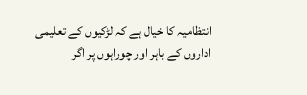انتظامیہ کا خیال ہے کہ لڑکیوں کے تعلیمی اداروں کے باہر اور چوراہوں پر اگر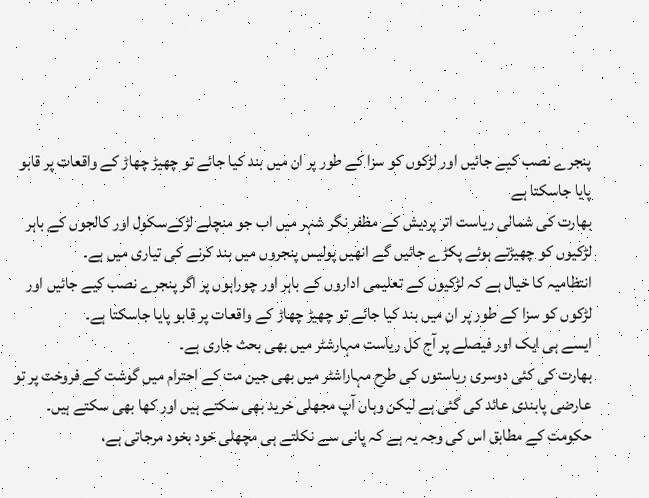پنجرے نصب کیے جائیں اور لڑکوں کو سزا کے طور پر ان میں بند کیا جائے تو چھیڑ چھاڑ کے واقعات پر قابو پایا جاسکتا ہے
بھارت کی شمالی ریاست اتر پردیش کے مظفر نگر شہر میں اب جو منچلے لڑکےسکول اور کالجوں کے باہر لڑکیوں کو چھیڑتے ہوئے پکڑے جائیں گے انھیں پولیس پنجروں میں بند کرنے کی تیاری میں ہے۔
انتظامیہ کا خیال ہے کہ لڑکیوں کے تعلیمی اداروں کے باہر اور چوراہوں پر اگر پنجرے نصب کیے جائیں اور لڑکوں کو سزا کے طور پر ان میں بند کیا جائے تو چھیڑ چھاڑ کے واقعات پر قابو پایا جاسکتا ہے۔
ایسے ہی ایک اور فیصلے پر آج کل ریاست مہارشٹر میں بھی بحث جاری ہے۔
بھارت کی کئی دوسری ریاستوں کی طرح مہاراشٹر میں بھی جین مت کے احترام میں گوشت کے فروخت پر تو عارضی پابندی عائد کی گئی ہے لیکن وہاں آپ مجھلی خرید بھی سکتے ہیں اور کھا بھی سکتے ہیں۔
حکومت کے مطابق اس کی وجہ یہ ہے کہ پانی سے نکلتے ہی مچھلی خود بخود مرجاتی ہے،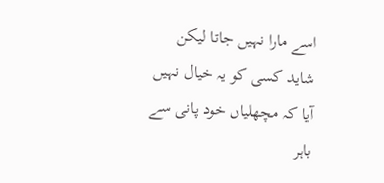اسے مارا نہیں جاتا لیکن شاید کسی کو یہ خیال نہیں آیا کہ مچھلیاں خود پانی سے باہر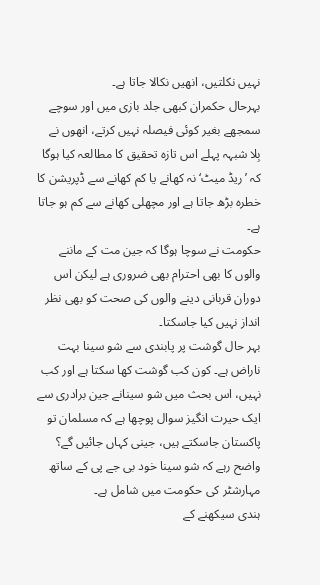نہیں نکلتیں، انھیں نکالا جاتا ہے۔
بہرحال حکمران کبھی جلد بازی میں اور سوچے سمجھے بغیر کوئی فیصلہ نہیں کرتے، انھوں نے بِلا شبہہ پہلے اس تازہ تحقیق کا مطالعہ کیا ہوگا کہ ’ریڈ میٹ‘ نہ کھانے یا کم کھانے سے ڈپریشن کا خطرہ بڑھ جاتا ہے اور مچھلی کھانے سے کم ہو جاتا ہے۔
حکومت نے سوچا ہوگا کہ جین مت کے ماننے والوں کا بھی احترام بھی ضروری ہے لیکن اس دوران قربانی دینے والوں کی صحت کو بھی نظر انداز نہیں کیا جاسکتا۔
بہر حال گوشت پر پابندی سے شو سینا بہت ناراض ہے۔ کون کب گوشت کھا سکتا ہے اور کب نہیں، اس بحث میں شو سینانے جین برادری سے ایک حیرت انگیز سوال پوچھا ہے کہ مسلمان تو پاکستان جاسکتے ہیں، جینی کہاں جائیں گے؟
واضح رہے کہ شو سینا خود بی جے پی کے ساتھ مہارشٹر کی حکومت میں شامل ہے۔
ہندی سیکھنے کے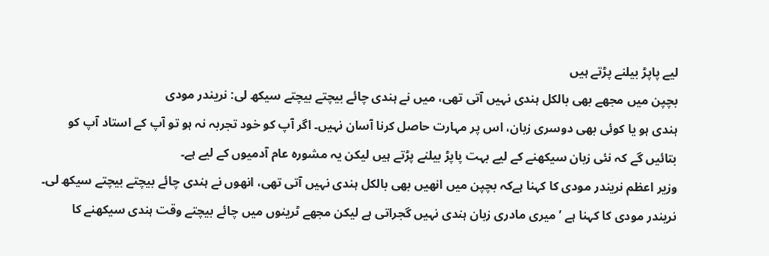لیے پاپڑ بیلنے پڑتے ہیں
بچپن میں مجھے بھی بالکل ہندی نہیں آتی تھی، میں نے ہندی چائے بیچتے بیچتے سیکھ لی: نریندر مودی
ہندی ہو یا کوئی بھی دوسری زبان، اس پر مہارت حاصل کرنا آسان نہیں۔ اگر آپ کو خود تجربہ نہ ہو تو آپ کے استاد آپ کو بتائیں گے کہ نئی زبان سیکھنے کے لیے بہت پاپڑ بیلنے پڑتے ہیں لیکن یہ مشورہ عام آدمیوں کے لیے ہے۔
وزیر اعظم نریندر مودی کا کہنا ہےکہ بچپن میں انھیں بھی بالکل ہندی نہیں آتی تھی، انھوں نے ہندی چائے بیچتے بیچتے سیکھ لی۔
نریندر مودی کا کہنا ہے ’میری مادری زبان ہندی نہیں گجراتی ہے لیکن مجھے ٹرینوں میں چائے بیچتے وقت ہندی سیکھنے کا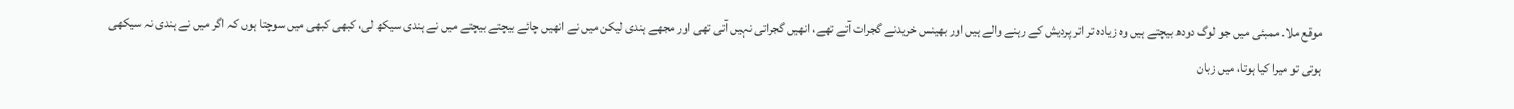موقع ملا۔ ممبئی میں جو لوگ دودھ بیچتے ہیں وہ زیادہ تر اتر پردیش کے رہنے والے ہیں اور بھینس خریدنے گجرات آتے تھے، انھیں گجراتی نہیں آتی تھی اور مجھے ہندی لیکن میں نے انھیں چائے بیچتے بیچتے میں نے ہندی سیکھ لی، کبھی کبھی میں سوچتا ہوں کہ اگر میں نے ہندی نہ سیکھی ہوتی تو میرا کیا ہوتا، میں زبان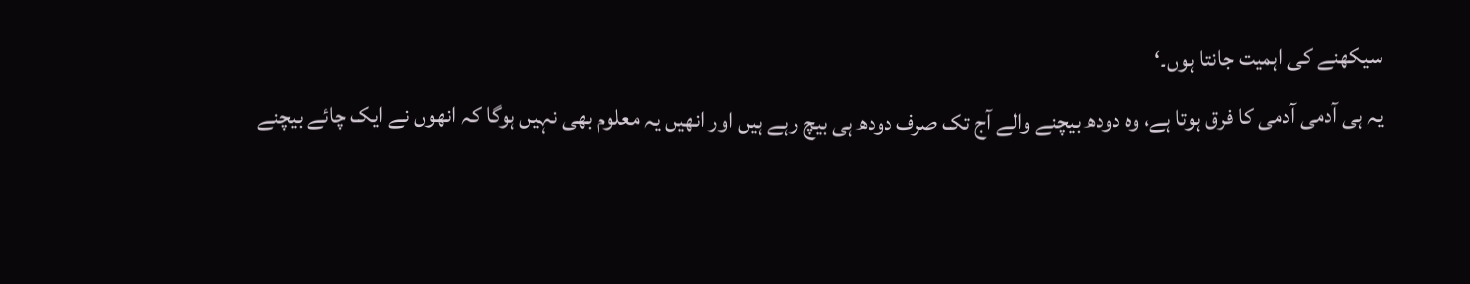سیکھنے کی اہمیت جانتا ہوں۔‘
یہ ہی آدمی آدمی کا فرق ہوتا ہے، وہ دودھ بیچنے والے آج تک صرف دودھ ہی بیچ رہے ہیں اور انھیں یہ معلوم بھی نہیں ہوگا کہ انھوں نے ایک چائے بیچنے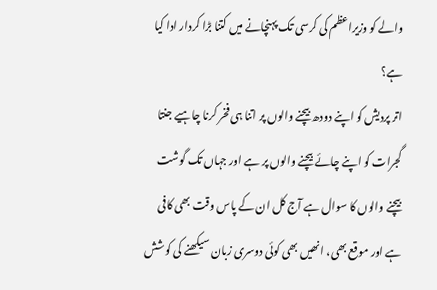والے کو وزیراعظم کی کرسی تک پہنچانے میں کتنا بڑا کردار ادا کیا ہے؟
اتر پردیش کو اپنے دودھ بیچنے والوں پر اتنا ہی فخر کرنا چاہیے جنتا گجرات کو اپنے چائے بیچنے والوں پر ہے اور جہاں تک گوشت بیچنے والوں کا سوال ہے آج کل ان کے پاس وقت بھی کافی ہے اور موقع بھی، انھیں بھی کوئی دوسری زبان سیکھنے کی کوشش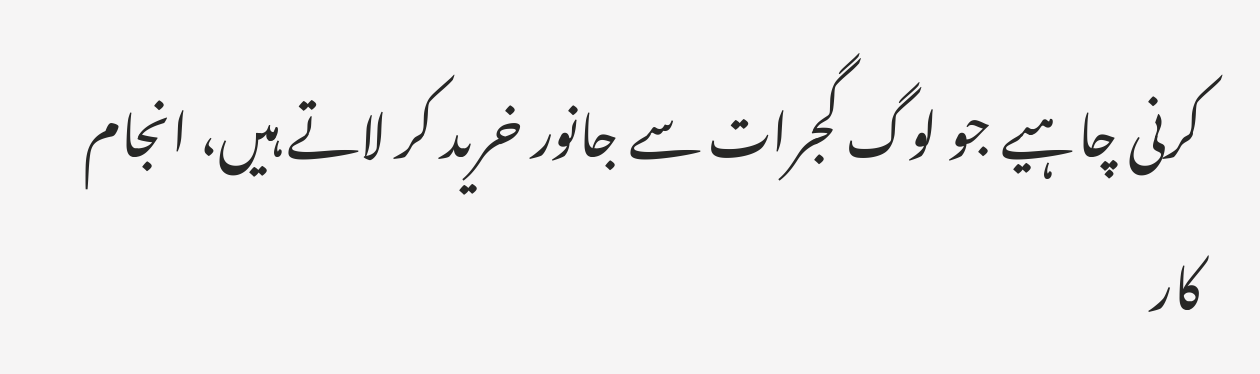کرنی چاہیے جو لوگ گجرات سے جانور خرید کر لاتے ہیں، انجام کار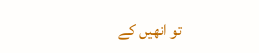تو انھیں کے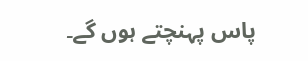پاس پہنچتے ہوں گے۔